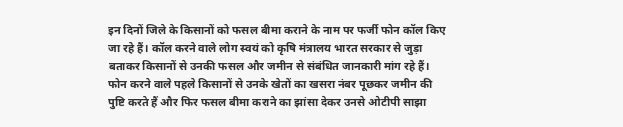इन दिनों जिले के किसानों को फसल बीमा कराने के नाम पर फर्जी फोन कॉल किए जा रहे हैं। कॉल करने वाले लोग स्वयं को कृषि मंत्रालय भारत सरकार से जुड़ा बताकर किसानों से उनकी फसल और जमीन से संबंधित जानकारी मांग रहे हैं। फोन करने वाले पहले किसानों से उनके खेतों का खसरा नंबर पूछकर जमीन की पुष्टि करते हैं और फिर फसल बीमा कराने का झांसा देकर उनसे ओटीपी साझा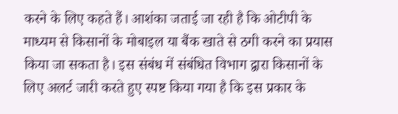करने के लिए कहते हैं। आशंका जताई जा रही है कि ओटीपी के माध्यम से किसानों के मोबाइल या बैंक खाते से ठगी करने का प्रयास किया जा सकता है। इस संबंध में संबंधित विभाग द्वारा किसानों के लिए अलर्ट जारी करते हुए स्पष्ट किया गया है कि इस प्रकार के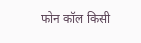फोन कॉल किसी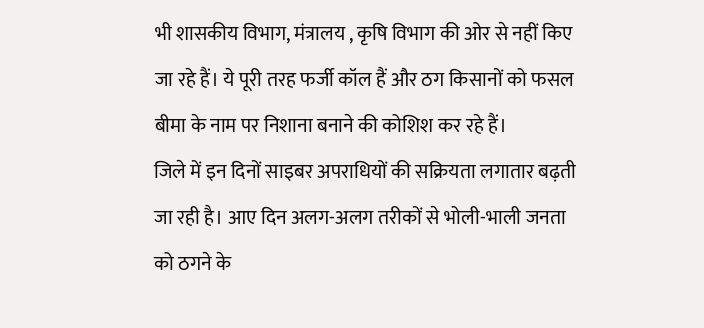भी शासकीय विभाग, मंत्रालय , कृषि विभाग की ओर से नहीं किए जा रहे हैं। ये पूरी तरह फर्जी कॉल हैं और ठग किसानों को फसल बीमा के नाम पर निशाना बनाने की कोशिश कर रहे हैं।
जिले में इन दिनों साइबर अपराधियों की सक्रियता लगातार बढ़ती जा रही है। आए दिन अलग-अलग तरीकों से भोली-भाली जनता को ठगने के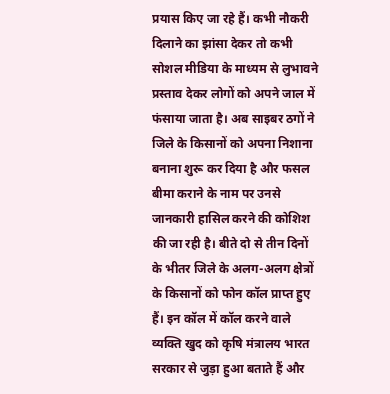प्रयास किए जा रहे हैं। कभी नौकरी दिलाने का झांसा देकर तो कभी सोशल मीडिया के माध्यम से लुभावने प्रस्ताव देकर लोगों को अपने जाल में फंसाया जाता है। अब साइबर ठगों ने जिले के किसानों को अपना निशाना बनाना शुरू कर दिया है और फसल बीमा कराने के नाम पर उनसे जानकारी हासिल करने की कोशिश की जा रही है। बीते दो से तीन दिनों के भीतर जिले के अलग-अलग क्षेत्रों के किसानों को फोन कॉल प्राप्त हुए हैं। इन कॉल में कॉल करने वाले व्यक्ति खुद को कृषि मंत्रालय भारत सरकार से जुड़ा हुआ बताते हैं और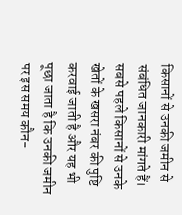किसानों से उनकी जमीन से संबंधित जानकारी मांगते हैं। सबसे पहले किसानों से उनके खेतों के खसरा नंबर की पुष्टि करवाई जाती है और यह भी पूछा जाता है कि उनकी जमीन पर इस समय कौन-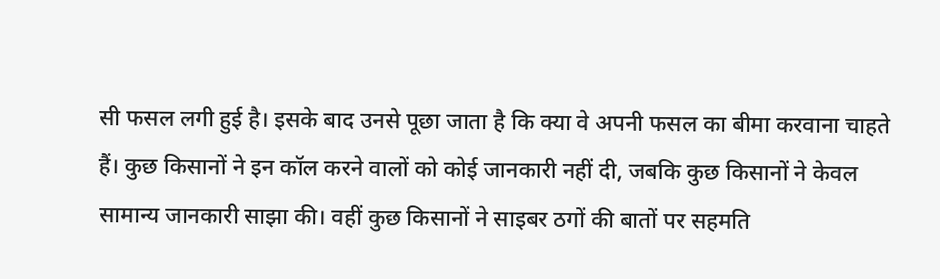सी फसल लगी हुई है। इसके बाद उनसे पूछा जाता है कि क्या वे अपनी फसल का बीमा करवाना चाहते हैं। कुछ किसानों ने इन कॉल करने वालों को कोई जानकारी नहीं दी, जबकि कुछ किसानों ने केवल सामान्य जानकारी साझा की। वहीं कुछ किसानों ने साइबर ठगों की बातों पर सहमति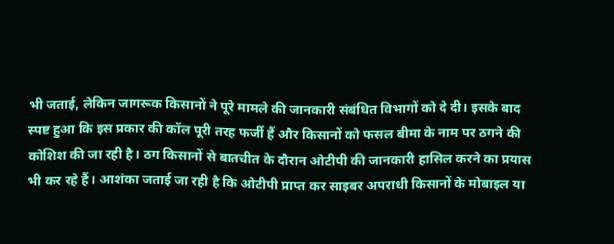भी जताई, लेकिन जागरूक किसानों ने पूरे मामले की जानकारी संबंधित विभागों को दे दी। इसके बाद स्पष्ट हुआ कि इस प्रकार की कॉल पूरी तरह फर्जी हैं और किसानों को फसल बीमा के नाम पर ठगने की कोशिश की जा रही है। ठग किसानों से बातचीत के दौरान ओटीपी की जानकारी हासिल करने का प्रयास भी कर रहे हैं। आशंका जताई जा रही है कि ओटीपी प्राप्त कर साइबर अपराधी किसानों के मोबाइल या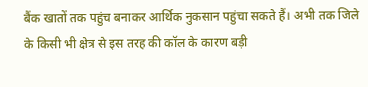बैंक खातों तक पहुंच बनाकर आर्थिक नुकसान पहुंचा सकते हैं। अभी तक जिले के किसी भी क्षेत्र से इस तरह की कॉल के कारण बड़ी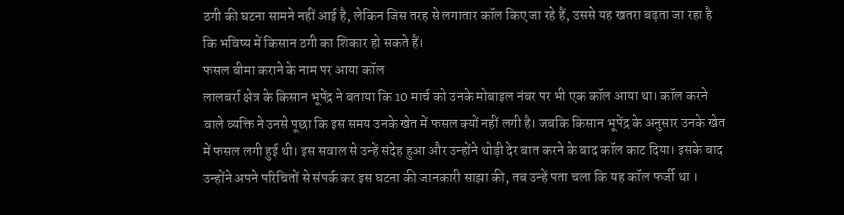ठगी की घटना सामने नहीं आई है, लेकिन जिस तरह से लगातार कॉल किए जा रहे हैं, उससे यह खतरा बढ़ता जा रहा है कि भविष्य में किसान ठगी का शिकार हो सकते हैं।
फसल बीमा कराने के नाम पर आया कॉल
लालबर्रा क्षेत्र के किसान भूपेंद्र ने बताया कि 10 मार्च को उनके मोबाइल नंबर पर भी एक कॉल आया था। कॉल करने वाले व्यक्ति ने उनसे पूछा कि इस समय उनके खेत में फसल क्यों नहीं लगी है। जबकि किसान भूपेंद्र के अनुसार उनके खेत में फसल लगी हुई थी। इस सवाल से उन्हें संदेह हुआ और उन्होंने थोड़ी देर बात करने के बाद कॉल काट दिया। इसके बाद उन्होंने अपने परिचितों से संपर्क कर इस घटना की जानकारी साझा की, तब उन्हें पता चला कि यह कॉल फर्जी था ।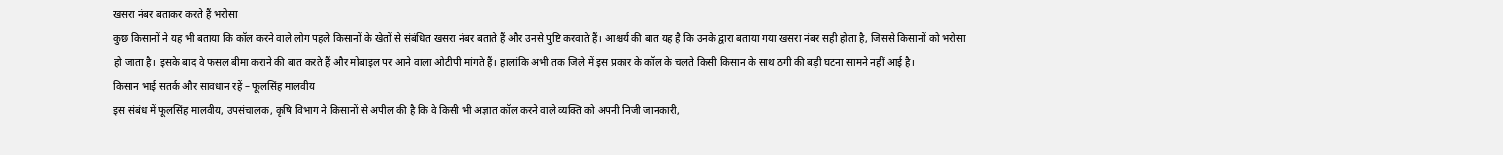खसरा नंबर बताकर करते हैं भरोसा
कुछ किसानों ने यह भी बताया कि कॉल करने वाले लोग पहले किसानों के खेतों से संबंधित खसरा नंबर बताते हैं और उनसे पुष्टि करवाते हैं। आश्चर्य की बात यह है कि उनके द्वारा बताया गया खसरा नंबर सही होता है, जिससे किसानों को भरोसा हो जाता है। इसके बाद वे फसल बीमा कराने की बात करते हैं और मोबाइल पर आने वाला ओटीपी मांगते हैं। हालांकि अभी तक जिले में इस प्रकार के कॉल के चलते किसी किसान के साथ ठगी की बड़ी घटना सामने नहीं आई है।
किसान भाई सतर्क और सावधान रहें – फूलसिंह मालवीय
इस संबंध में फूलसिंह मालवीय, उपसंचालक, कृषि विभाग ने किसानों से अपील की है कि वे किसी भी अज्ञात कॉल करने वाले व्यक्ति को अपनी निजी जानकारी,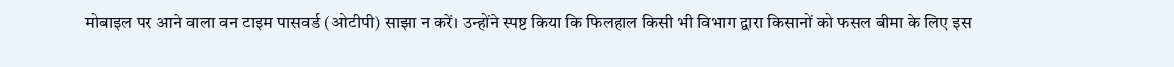मोबाइल पर आने वाला वन टाइम पासवर्ड (ओटीपी) साझा न करें। उन्होंने स्पष्ट किया कि फिलहाल किसी भी विभाग द्वारा किसानों को फसल बीमा के लिए इस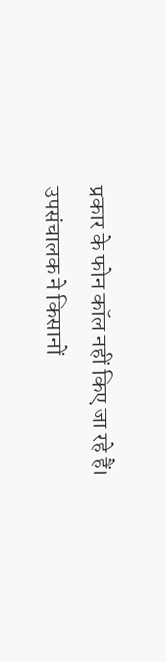प्रकार के फोन कॉल नहीं किए जा रहे हैं। उपसंचालक ने किसानों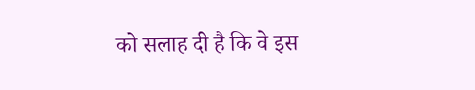को सलाह दी है कि वे इस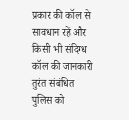प्रकार की कॉल से सावधान रहें और किसी भी संदिग्ध कॉल की जानकारी तुरंत संबंधित पुलिस को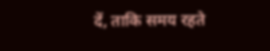दें, ताकि समय रहते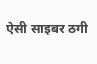ऐसी साइबर ठगी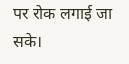पर रोक लगाई जा सके।